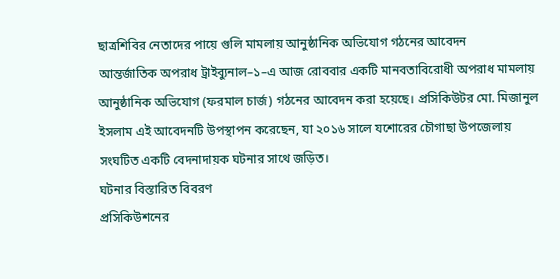ছাত্রশিবির নেতাদের পায়ে গুলি মামলায় আনুষ্ঠানিক অভিযোগ গঠনের আবেদন
আন্তর্জাতিক অপরাধ ট্রাইব্যুনাল–১–এ আজ রোববার একটি মানবতাবিরোধী অপরাধ মামলায় আনুষ্ঠানিক অভিযোগ (ফরমাল চার্জ) গঠনের আবেদন করা হয়েছে। প্রসিকিউটর মো. মিজানুল ইসলাম এই আবেদনটি উপস্থাপন করেছেন, যা ২০১৬ সালে যশোরের চৌগাছা উপজেলায় সংঘটিত একটি বেদনাদায়ক ঘটনার সাথে জড়িত।
ঘটনার বিস্তারিত বিবরণ
প্রসিকিউশনের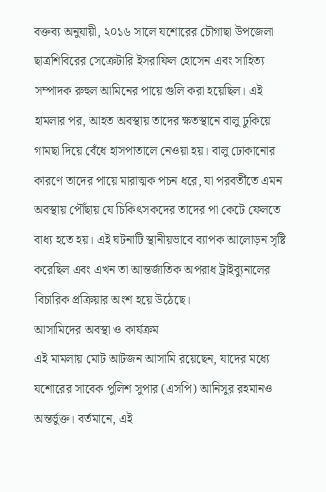বক্তব্য অনুযায়ী, ২০১৬ সালে যশোরের চৌগাছা উপজেলা ছাত্রশিবিরের সেক্রেটারি ইসরাফিল হোসেন এবং সাহিত্য সম্পাদক রুহুল আমিনের পায়ে গুলি করা হয়েছিল। এই হামলার পর, আহত অবস্থায় তাদের ক্ষতস্থানে বালু ঢুকিয়ে গামছা দিয়ে বেঁধে হাসপাতালে নেওয়া হয়। বালু ঢোকানোর কারণে তাদের পায়ে মারাত্মক পচন ধরে, যা পরবর্তীতে এমন অবস্থায় পৌঁছায় যে চিকিৎসকদের তাদের পা কেটে ফেলতে বাধ্য হতে হয়। এই ঘটনাটি স্থানীয়ভাবে ব্যাপক আলোড়ন সৃষ্টি করেছিল এবং এখন তা আন্তর্জাতিক অপরাধ ট্রাইব্যুনালের বিচারিক প্রক্রিয়ার অংশ হয়ে উঠেছে।
আসামিদের অবস্থা ও কার্যক্রম
এই মামলায় মোট আটজন আসামি রয়েছেন, যাদের মধ্যে যশোরের সাবেক পুলিশ সুপার (এসপি) আনিসুর রহমানও অন্তর্ভুক্ত। বর্তমানে, এই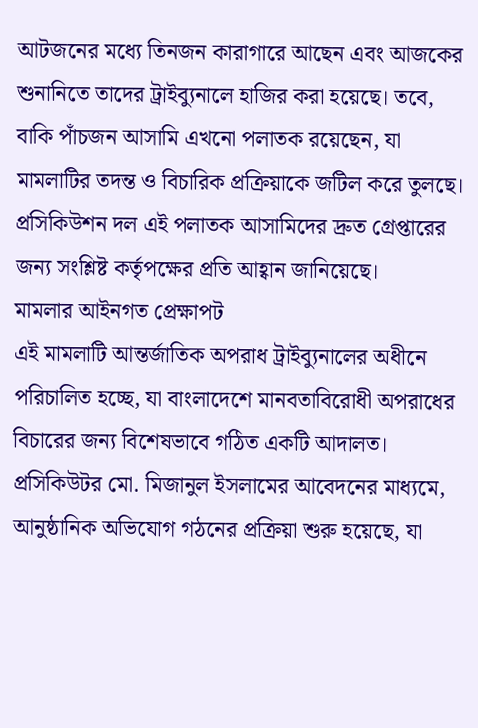আটজনের মধ্যে তিনজন কারাগারে আছেন এবং আজকের শুনানিতে তাদের ট্রাইব্যুনালে হাজির করা হয়েছে। তবে, বাকি পাঁচজন আসামি এখনো পলাতক রয়েছেন, যা মামলাটির তদন্ত ও বিচারিক প্রক্রিয়াকে জটিল করে তুলছে। প্রসিকিউশন দল এই পলাতক আসামিদের দ্রুত গ্রেপ্তারের জন্য সংশ্লিষ্ট কর্তৃপক্ষের প্রতি আহ্বান জানিয়েছে।
মামলার আইনগত প্রেক্ষাপট
এই মামলাটি আন্তর্জাতিক অপরাধ ট্রাইব্যুনালের অধীনে পরিচালিত হচ্ছে, যা বাংলাদেশে মানবতাবিরোধী অপরাধের বিচারের জন্য বিশেষভাবে গঠিত একটি আদালত। প্রসিকিউটর মো. মিজানুল ইসলামের আবেদনের মাধ্যমে, আনুষ্ঠানিক অভিযোগ গঠনের প্রক্রিয়া শুরু হয়েছে, যা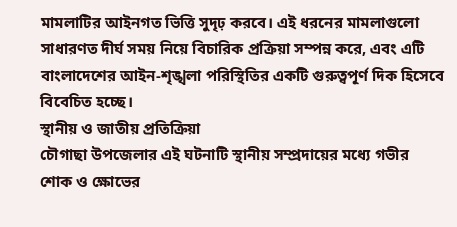মামলাটির আইনগত ভিত্তি সুদৃঢ় করবে। এই ধরনের মামলাগুলো সাধারণত দীর্ঘ সময় নিয়ে বিচারিক প্রক্রিয়া সম্পন্ন করে, এবং এটি বাংলাদেশের আইন-শৃঙ্খলা পরিস্থিতির একটি গুরুত্বপূর্ণ দিক হিসেবে বিবেচিত হচ্ছে।
স্থানীয় ও জাতীয় প্রতিক্রিয়া
চৌগাছা উপজেলার এই ঘটনাটি স্থানীয় সম্প্রদায়ের মধ্যে গভীর শোক ও ক্ষোভের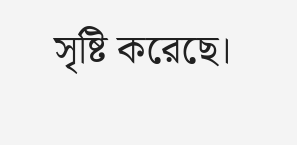সৃষ্টি করেছে।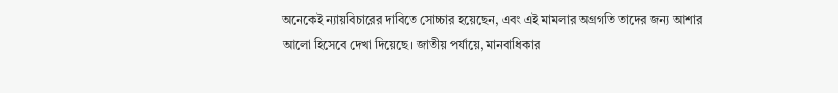অনেকেই ন্যায়বিচারের দাবিতে সোচ্চার হয়েছেন, এবং এই মামলার অগ্রগতি তাদের জন্য আশার আলো হিসেবে দেখা দিয়েছে। জাতীয় পর্যায়ে, মানবাধিকার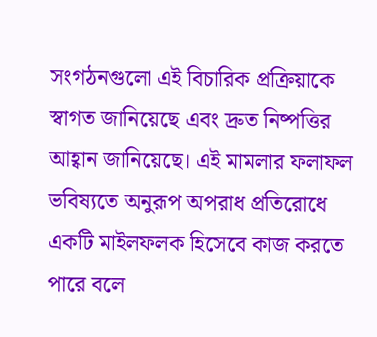সংগঠনগুলো এই বিচারিক প্রক্রিয়াকে স্বাগত জানিয়েছে এবং দ্রুত নিষ্পত্তির আহ্বান জানিয়েছে। এই মামলার ফলাফল ভবিষ্যতে অনুরূপ অপরাধ প্রতিরোধে একটি মাইলফলক হিসেবে কাজ করতে পারে বলে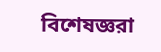বিশেষজ্ঞরা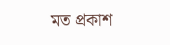মত প্রকাশ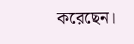করেছেন।